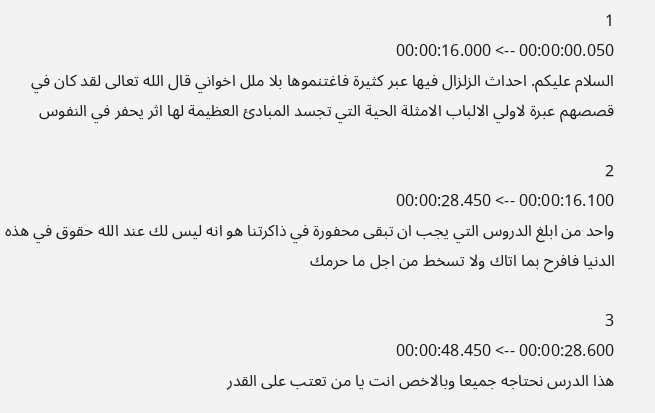1
00:00:00.050 --> 00:00:16.000
السلام عليكم. احداث الزلزال فيها عبر كثيرة فاغتنموها بلا ملل اخواني قال الله تعالى لقد كان في قصصهم عبرة لاولي الالباب الامثلة الحية التي تجسد المبادئ العظيمة لها اثر يحفر في النفوس

2
00:00:16.100 --> 00:00:28.450
واحد من ابلغ الدروس التي يجب ان تبقى محفورة في ذاكرتنا هو انه ليس لك عند الله حقوق في هذه الدنيا فافرح بما اتاك ولا تسخط من اجل ما حرمك

3
00:00:28.600 --> 00:00:48.450
هذا الدرس نحتاجه جميعا وبالاخص انت يا من تعتب على القدر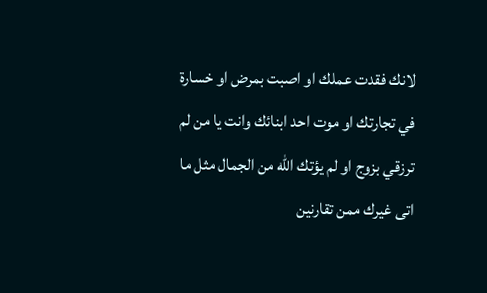لانك فقدت عملك او اصبت بمرض او خسارة في تجارتك او موت احد ابنائك وانت يا من لم ترزقي بزوج او لم يؤتك الله من الجمال مثل ما اتى غيرك ممن تقارنين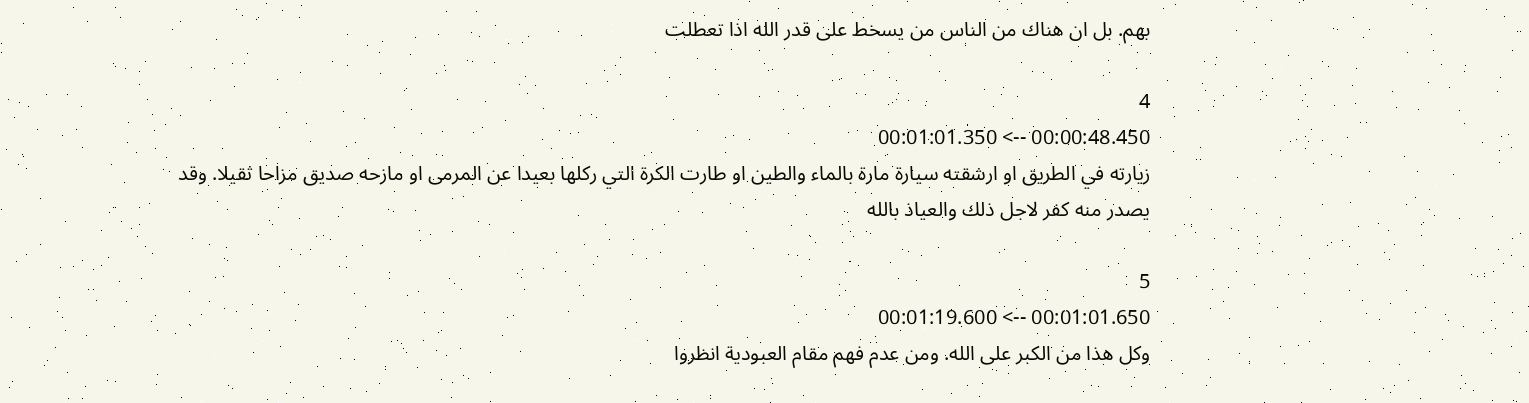بهم. بل ان هناك من الناس من يسخط على قدر الله اذا تعطلت

4
00:00:48.450 --> 00:01:01.350
زيارته في الطريق او ارشقته سيارة مارة بالماء والطين او طارت الكرة التي ركلها بعيدا عن المرمى او مازحه صديق مزاحا ثقيلا. وقد يصدر منه كفر لاجل ذلك والعياذ بالله

5
00:01:01.650 --> 00:01:19.600
وكل هذا من الكبر على الله. ومن عدم فهم مقام العبودية انظروا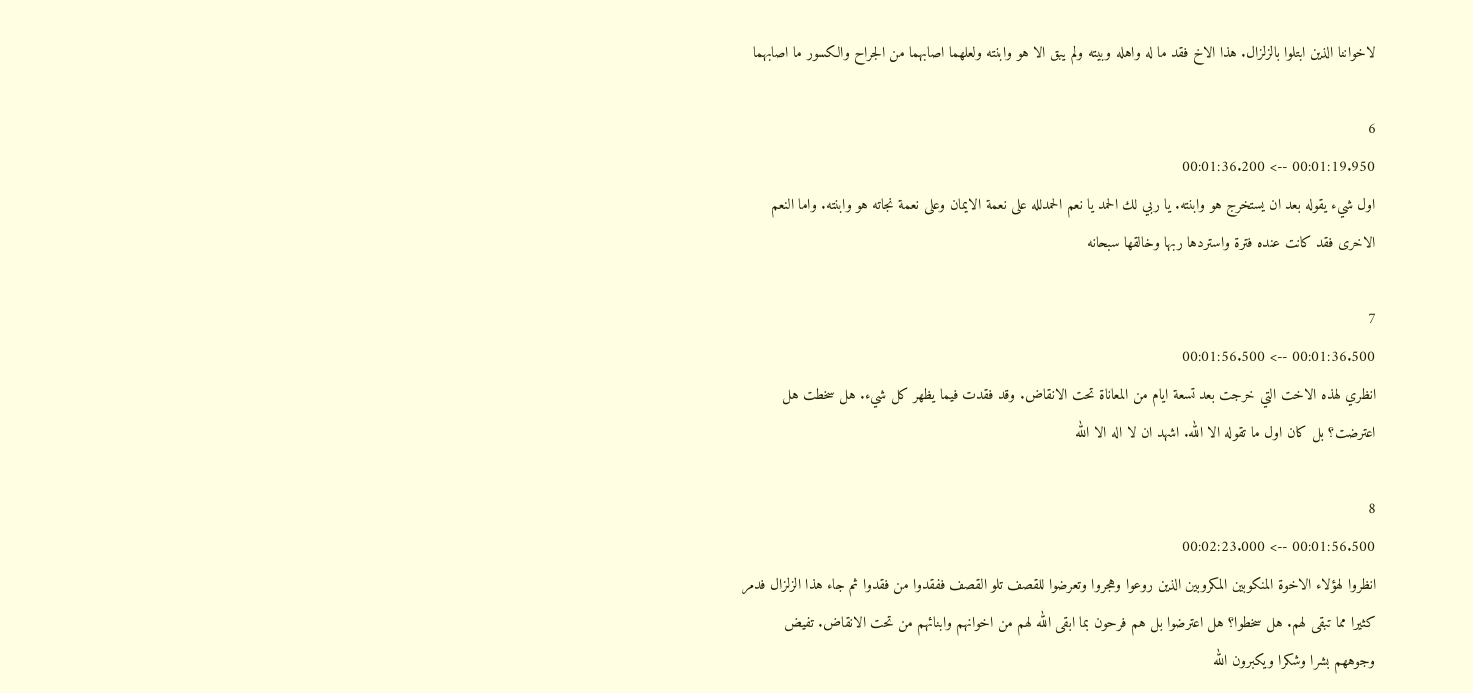لاخواننا الذين ابتلوا بالزلزال. هذا الاخ فقد ما له واهله وبيته ولم يبق الا هو وابنته ولعلهما اصابهما من الجراح والكسور ما اصابهما

6
00:01:19.950 --> 00:01:36.200
اول شيء يقوله بعد ان يستخرج هو وابنته. يا ربي لك الحمد يا نعم الحمدلله على نعمة الايمان وعلى نعمة نجاته هو وابنته. واما النعم الاخرى فقد كانت عنده فترة واستردها ربها وخالقها سبحانه

7
00:01:36.500 --> 00:01:56.500
انظري لهذه الاخت التي خرجت بعد تسعة ايام من المعاناة تحت الانقاض. وقد فقدت فيما يظهر كل شيء. هل سخطت هل اعترضت؟ بل كان اول ما تقوله الا الله. اشهد ان لا اله الا الله

8
00:01:56.500 --> 00:02:23.000
انظروا لهؤلاء الاخوة المنكوبين المكروبين الذين روعوا وهجروا وتعرضوا للقصف تلو القصف ففقدوا من فقدوا ثم جاء هذا الزلزال فدمر كثيرا مما تبقى لهم. هل سخطوا؟ هل اعترضوا بل هم فرحون بما ابقى الله لهم من اخوانهم وابنائهم من تحت الانقاض. تفيض وجوههم بشرا وشكرا ويكبرون الله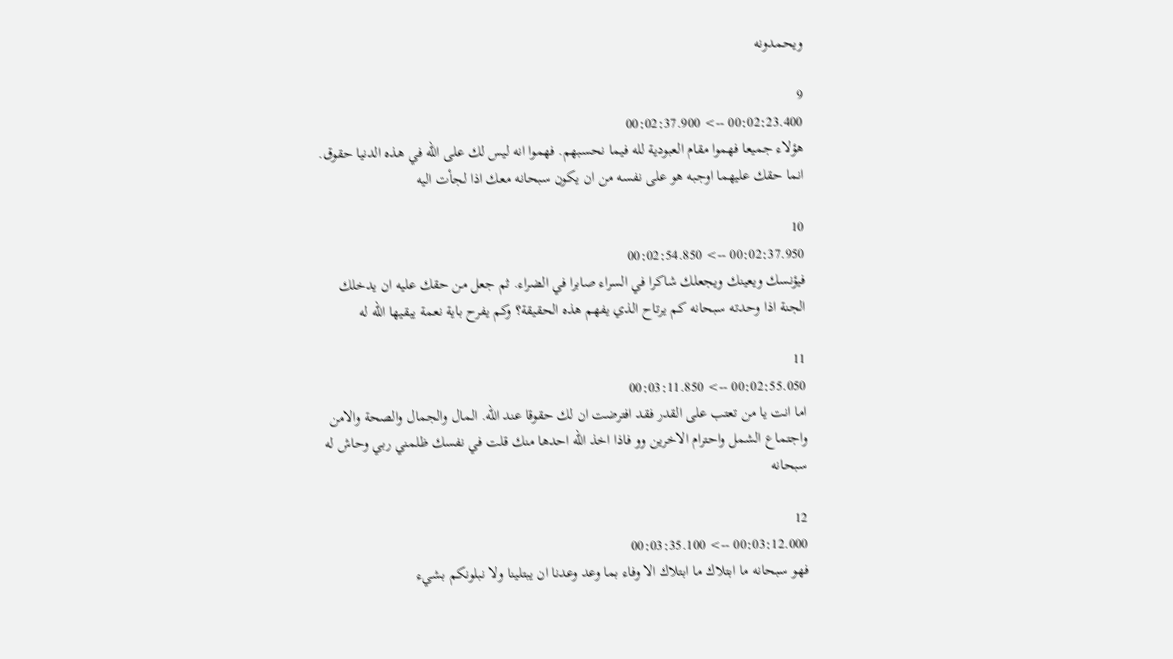ويحمدونه

9
00:02:23.400 --> 00:02:37.900
هؤلاء جميعا فهموا مقام العبودية لله فيما نحسبهم. فهموا انه ليس لك على الله في هذه الدنيا حقوق. انما حقك عليهما اوجبه هو على نفسه من ان يكون سبحانه معك اذا لجأت اليه

10
00:02:37.950 --> 00:02:54.850
فيؤنسك ويعينك ويجعلك شاكرا في السراء صابرا في الضراء. ثم جعل من حقك عليه ان يدخلك الجنة اذا وحدته سبحانه كم يرتاح الذي يفهم هذه الحقيقة؟ وكم يفرح باية نعمة يبقيها الله له

11
00:02:55.050 --> 00:03:11.850
اما انت يا من تعتب على القدر فقد افترضت ان لك حقوقا عند الله. المال والجمال والصحة والامن واجتماع الشمل واحترام الاخرين وو فاذا اخذ الله احدها منك قلت في نفسك ظلمني ربي وحاش له سبحانه

12
00:03:12.000 --> 00:03:35.100
فهو سبحانه ما ابتلاك ما ابتلاك الا وفاء بما وعد وعدنا ان يبتلينا ولا نبلونكم بشيء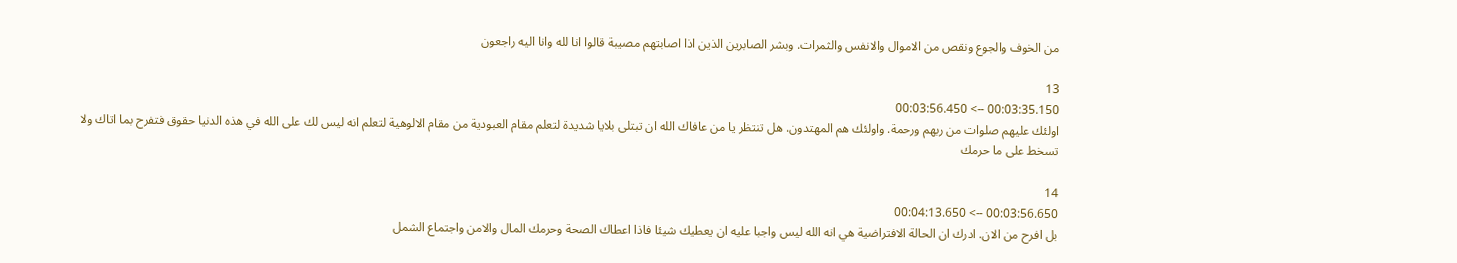من الخوف والجوع ونقص من الاموال والانفس والثمرات. وبشر الصابرين الذين اذا اصابتهم مصيبة قالوا انا لله وانا اليه راجعون

13
00:03:35.150 --> 00:03:56.450
اولئك عليهم صلوات من ربهم ورحمة. واولئك هم المهتدون. هل تنتظر يا من عافاك الله ان تبتلى بلايا شديدة لتعلم مقام العبودية من مقام الالوهية لتعلم انه ليس لك على الله في هذه الدنيا حقوق فتفرح بما اتاك ولا تسخط على ما حرمك

14
00:03:56.650 --> 00:04:13.650
بل افرح من الان. ادرك ان الحالة الافتراضية هي انه الله ليس واجبا عليه ان يعطيك شيئا فاذا اعطاك الصحة وحرمك المال والامن واجتماع الشمل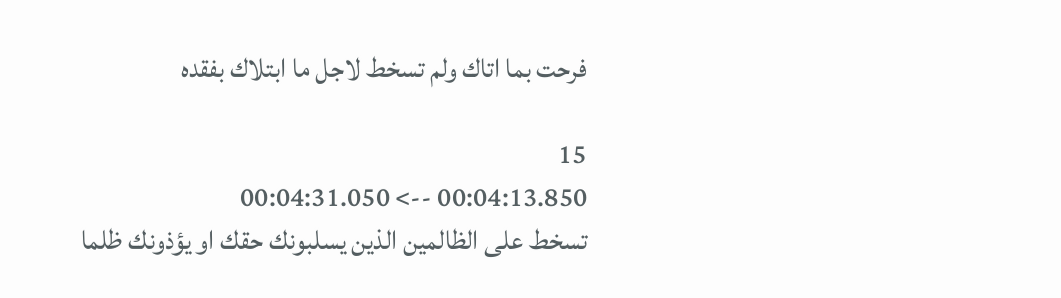فرحت بما اتاك ولم تسخط لاجل ما ابتلاك بفقده

15
00:04:13.850 --> 00:04:31.050
تسخط على الظالمين الذين يسلبونك حقك او يؤذونك ظلما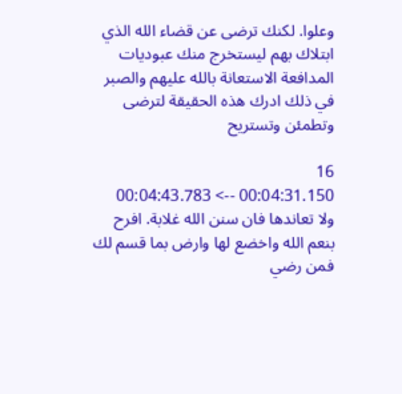وعلوا. لكنك ترضى عن قضاء الله الذي ابتلاك بهم ليستخرج منك عبوديات المدافعة الاستعانة بالله عليهم والصبر في ذلك ادرك هذه الحقيقة لترضى وتطمئن وتستريح

16
00:04:31.150 --> 00:04:43.783
ولا تعاندها فان سنن الله غلابة. افرح بنعم الله واخضع لها وارض بما قسم لك فمن رضي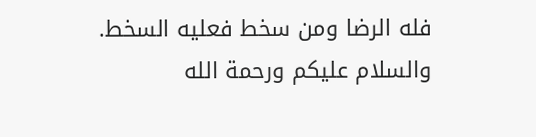فله الرضا ومن سخط فعليه السخط. والسلام عليكم ورحمة الله